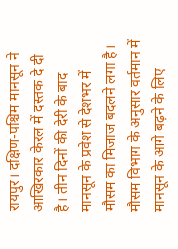रायपुर। दक्षिण-पश्चिम मानसून ने आखिरकार केरल में दस्तक दे दी है। तीन दिनों की देरी के बाद मानसून के प्रवेश से देशभर में मौसम का मिजाज बदलने लगा है। मौसम विभाग के अनुसार वर्तमान में मानसून के आगे बढ़ने के लिए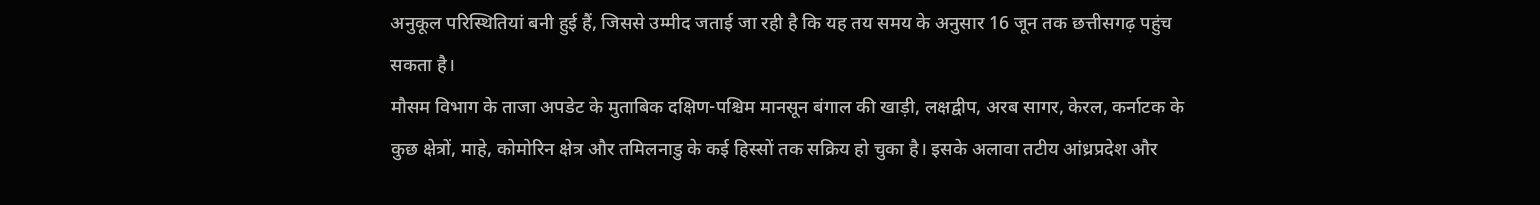अनुकूल परिस्थितियां बनी हुई हैं, जिससे उम्मीद जताई जा रही है कि यह तय समय के अनुसार 16 जून तक छत्तीसगढ़ पहुंच सकता है।
मौसम विभाग के ताजा अपडेट के मुताबिक दक्षिण-पश्चिम मानसून बंगाल की खाड़ी, लक्षद्वीप, अरब सागर, केरल, कर्नाटक के कुछ क्षेत्रों, माहे, कोमोरिन क्षेत्र और तमिलनाडु के कई हिस्सों तक सक्रिय हो चुका है। इसके अलावा तटीय आंध्रप्रदेश और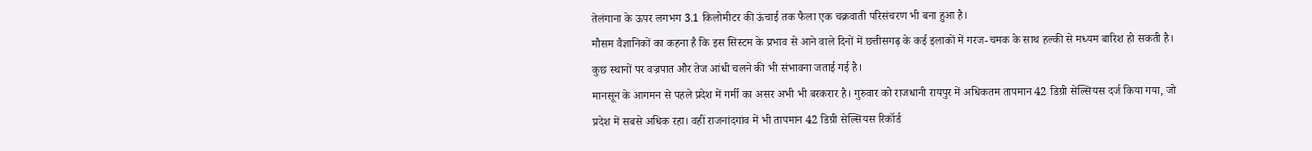तेलंगाना के ऊपर लगभग 3.1 किलोमीटर की ऊंचाई तक फैला एक चक्रवाती परिसंचरण भी बना हुआ है।
मौसम वैज्ञानिकों का कहना है कि इस सिस्टम के प्रभाव से आने वाले दिनों में छत्तीसगढ़ के कई इलाकों में गरज-चमक के साथ हल्की से मध्यम बारिश हो सकती है। कुछ स्थानों पर वज्रपात और तेज आंधी चलने की भी संभावना जताई गई है।
मानसून के आगमन से पहले प्रदेश में गर्मी का असर अभी भी बरकरार है। गुरुवार को राजधानी रायपुर में अधिकतम तापमान 42 डिग्री सेल्सियस दर्ज किया गया, जो प्रदेश में सबसे अधिक रहा। वहीं राजनांदगांव में भी तापमान 42 डिग्री सेल्सियस रिकॉर्ड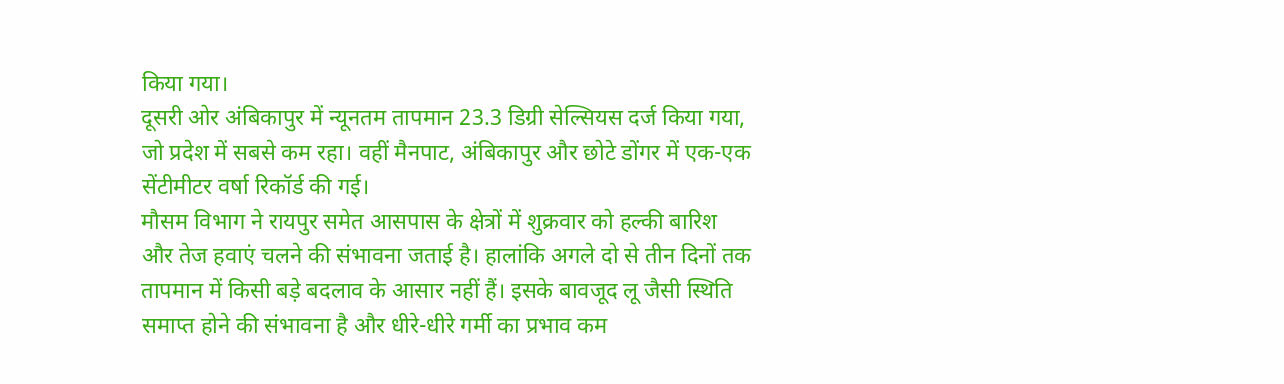किया गया।
दूसरी ओर अंबिकापुर में न्यूनतम तापमान 23.3 डिग्री सेल्सियस दर्ज किया गया, जो प्रदेश में सबसे कम रहा। वहीं मैनपाट, अंबिकापुर और छोटे डोंगर में एक-एक सेंटीमीटर वर्षा रिकॉर्ड की गई।
मौसम विभाग ने रायपुर समेत आसपास के क्षेत्रों में शुक्रवार को हल्की बारिश और तेज हवाएं चलने की संभावना जताई है। हालांकि अगले दो से तीन दिनों तक तापमान में किसी बड़े बदलाव के आसार नहीं हैं। इसके बावजूद लू जैसी स्थिति समाप्त होने की संभावना है और धीरे-धीरे गर्मी का प्रभाव कम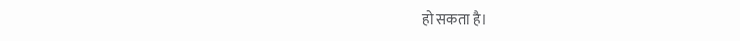हो सकता है।